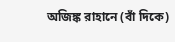অজিঙ্ক রাহানে (বাঁ দিকে)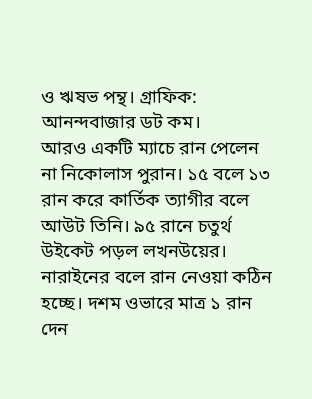ও ঋষভ পন্থ। গ্রাফিক: আনন্দবাজার ডট কম।
আরও একটি ম্যাচে রান পেলেন না নিকোলাস পুরান। ১৫ বলে ১৩ রান করে কার্তিক ত্যাগীর বলে আউট তিনি। ৯৫ রানে চতুর্থ উইকেট পড়ল লখনউয়ের।
নারাইনের বলে রান নেওয়া কঠিন হচ্ছে। দশম ওভারে মাত্র ১ রান দেন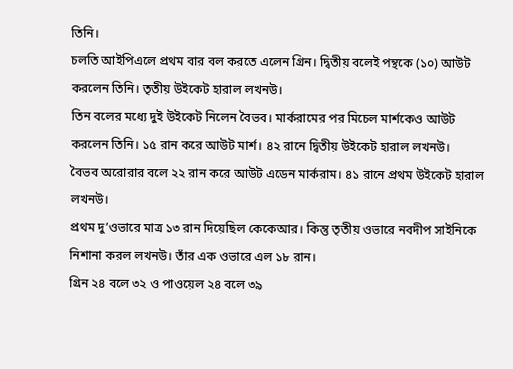তিনি।
চলতি আইপিএলে প্রথম বার বল করতে এলেন গ্রিন। দ্বিতীয় বলেই পন্থকে (১০) আউট করলেন তিনি। তৃতীয় উইকেট হারাল লখনউ।
তিন বলের মধ্যে দুই উইকেট নিলেন বৈভব। মার্করামের পর মিচেল মার্শকেও আউট করলেন তিনি। ১৫ রান করে আউট মার্শ। ৪২ রানে দ্বিতীয় উইকেট হারাল লখনউ।
বৈভব অরোরার বলে ২২ রান করে আউট এডেন মার্করাম। ৪১ রানে প্রথম উইকেট হারাল লখনউ।
প্রথম দু’ওভারে মাত্র ১৩ রান দিয়েছিল কেকেআর। কিন্তু তৃতীয় ওভারে নবদীপ সাইনিকে নিশানা করল লখনউ। তাঁর এক ওভারে এল ১৮ রান।
গ্রিন ২৪ বলে ৩২ ও পাওয়েল ২৪ বলে ৩৯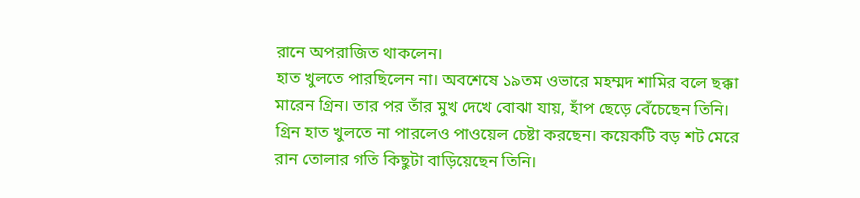রানে অপরাজিত থাকলেন।
হাত খুলতে পারছিলেন না। অবশেষে ১৯তম ওভারে মহম্মদ শামির বলে ছক্কা মারেন গ্রিন। তার পর তাঁর মুখ দেখে বোঝা যায়, হাঁপ ছেড়ে বেঁচেছেন তিনি।
গ্রিন হাত খুলতে না পারলেও পাওয়েল চেষ্টা করছেন। কয়েকটি বড় শট মেরে রান তোলার গতি কিছুটা বাড়িয়েছেন তিনি।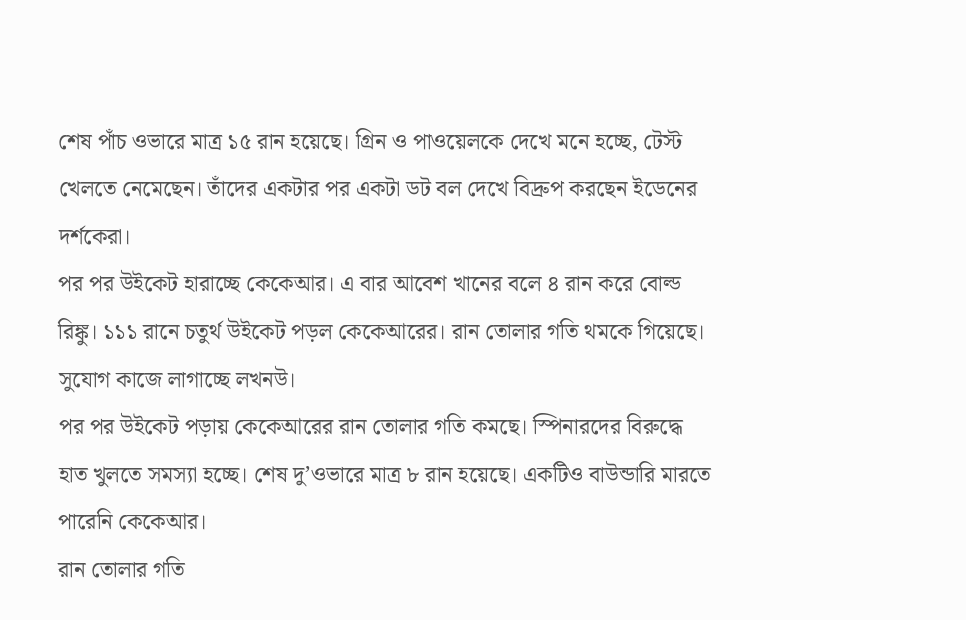শেষ পাঁচ ওভারে মাত্র ১৫ রান হয়েছে। গ্রিন ও পাওয়েলকে দেখে মনে হচ্ছে, টেস্ট খেলতে নেমেছেন। তাঁদের একটার পর একটা ডট বল দেখে বিদ্রুপ করছেন ইডেনের দর্শকেরা।
পর পর উইকেট হারাচ্ছে কেকেআর। এ বার আবেশ খানের বলে ৪ রান করে বোল্ড রিঙ্কু। ১১১ রানে চতুর্থ উইকেট পড়ল কেকেআরের। রান তোলার গতি থমকে গিয়েছে। সুযোগ কাজে লাগাচ্ছে লখনউ।
পর পর উইকেট পড়ায় কেকেআরের রান তোলার গতি কমছে। স্পিনারদের বিরুদ্ধে হাত খুলতে সমস্যা হচ্ছে। শেষ দু’ওভারে মাত্র ৮ রান হয়েছে। একটিও বাউন্ডারি মারতে পারেনি কেকেআর।
রান তোলার গতি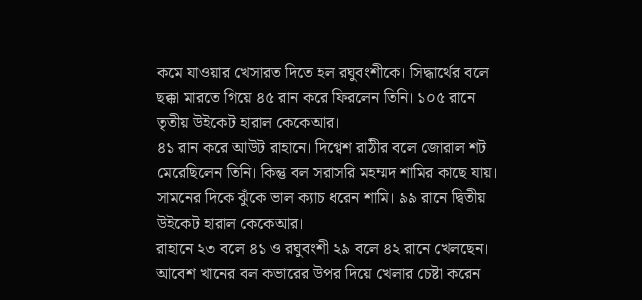কমে যাওয়ার খেসারত দিতে হল রঘুবংশীকে। সিদ্ধার্থের বলে ছক্কা মারতে গিয়ে ৪৫ রান করে ফিরলেন তিনি। ১০৫ রানে তৃতীয় উইকেট হারাল কেকেআর।
৪১ রান করে আউট রাহানে। দিগ্বেশ রাঠীর বলে জোরাল শট মেরেছিলেন তিনি। কিন্তু বল সরাসরি মহম্মদ শামির কাছে যায়। সামনের দিকে ঝুঁকে ভাল ক্যাচ ধরেন শামি। ৯৯ রানে দ্বিতীয় উইকেট হারাল কেকেআর।
রাহানে ২৩ বলে ৪১ ও রঘুবংশী ২৯ বলে ৪২ রানে খেলছেন।
আবেশ খানের বল কভারের উপর দিয়ে খেলার চেষ্টা করেন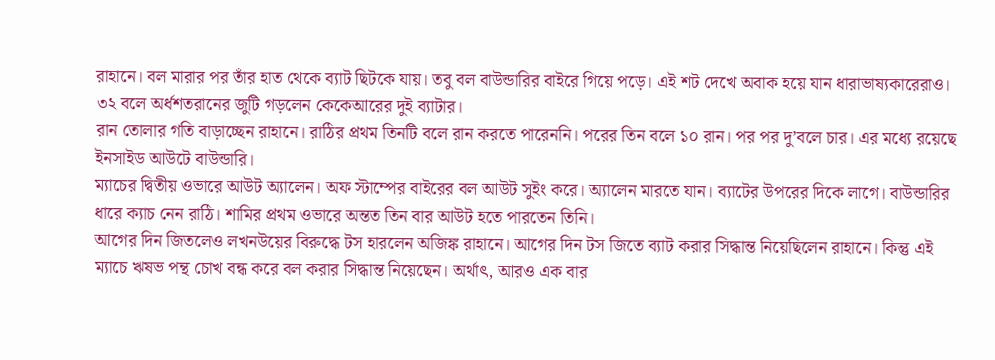রাহানে। বল মারার পর তাঁর হাত থেকে ব্যাট ছিটকে যায়। তবু বল বাউন্ডারির বাইরে গিয়ে পড়ে। এই শট দেখে অবাক হয়ে যান ধারাভাষ্যকারেরাও।
৩২ বলে অর্ধশতরানের জুটি গড়লেন কেকেআরের দুই ব্যাটার।
রান তোলার গতি বাড়াচ্ছেন রাহানে। রাঠির প্রথম তিনটি বলে রান করতে পারেননি। পরের তিন বলে ১০ রান। পর পর দু’বলে চার। এর মধ্যে রয়েছে ইনসাইড আউটে বাউন্ডারি।
ম্যাচের দ্বিতীয় ওভারে আউট অ্যালেন। অফ স্টাম্পের বাইরের বল আউট সুইং করে। অ্যালেন মারতে যান। ব্যাটের উপরের দিকে লাগে। বাউন্ডারির ধারে ক্যাচ নেন রাঠি। শামির প্রথম ওভারে অন্তত তিন বার আউট হতে পারতেন তিনি।
আগের দিন জিতলেও লখনউয়ের বিরুদ্ধে টস হারলেন অজিঙ্ক রাহানে। আগের দিন টস জিতে ব্যাট করার সিদ্ধান্ত নিয়েছিলেন রাহানে। কিন্তু এই ম্যাচে ঋষভ পন্থ চোখ বন্ধ করে বল করার সিদ্ধান্ত নিয়েছেন। অর্থাৎ, আরও এক বার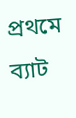প্রথমে ব্যাট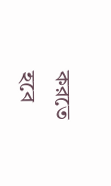করতে হবে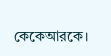কেকেআরকে।